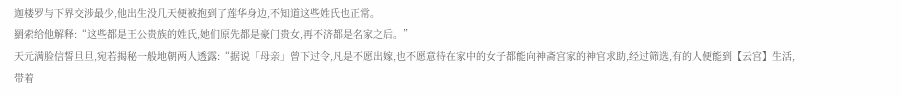迦楼罗与下界交涉最少,他出生没几天便被抱到了莲华身边,不知道这些姓氏也正常。
羂索给他解释:“这些都是王公贵族的姓氏,她们原先都是豪门贵女,再不济都是名家之后。”
天元满脸信誓旦旦,宛若揭秘一般地朝两人透露:“据说「母亲」曾下过令,凡是不愿出嫁,也不愿意待在家中的女子都能向神斋宫家的神官求助,经过筛选,有的人便能到【云宫】生活,带着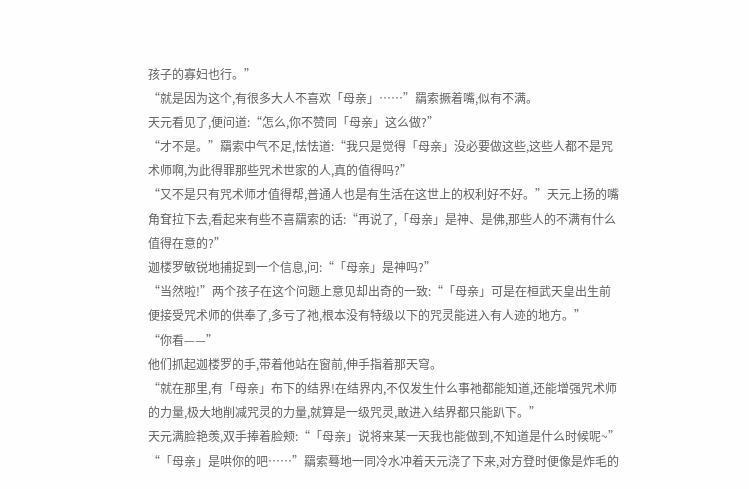孩子的寡妇也行。”
“就是因为这个,有很多大人不喜欢「母亲」……”羂索撅着嘴,似有不满。
天元看见了,便问道:“怎么,你不赞同「母亲」这么做?”
“才不是。”羂索中气不足,怯怯道:“我只是觉得「母亲」没必要做这些,这些人都不是咒术师啊,为此得罪那些咒术世家的人,真的值得吗?”
“又不是只有咒术师才值得帮,普通人也是有生活在这世上的权利好不好。”天元上扬的嘴角耷拉下去,看起来有些不喜羂索的话:“再说了,「母亲」是神、是佛,那些人的不满有什么值得在意的?”
迦楼罗敏锐地捕捉到一个信息,问:“「母亲」是神吗?”
“当然啦!”两个孩子在这个问题上意见却出奇的一致:“「母亲」可是在桓武天皇出生前便接受咒术师的供奉了,多亏了祂,根本没有特级以下的咒灵能进入有人迹的地方。”
“你看——”
他们抓起迦楼罗的手,带着他站在窗前,伸手指着那天穹。
“就在那里,有「母亲」布下的结界!在结界内,不仅发生什么事祂都能知道,还能增强咒术师的力量,极大地削减咒灵的力量,就算是一级咒灵,敢进入结界都只能趴下。”
天元满脸艳羡,双手捧着脸颊:“「母亲」说将来某一天我也能做到,不知道是什么时候呢~”
“「母亲」是哄你的吧……”羂索蓦地一同冷水冲着天元浇了下来,对方登时便像是炸毛的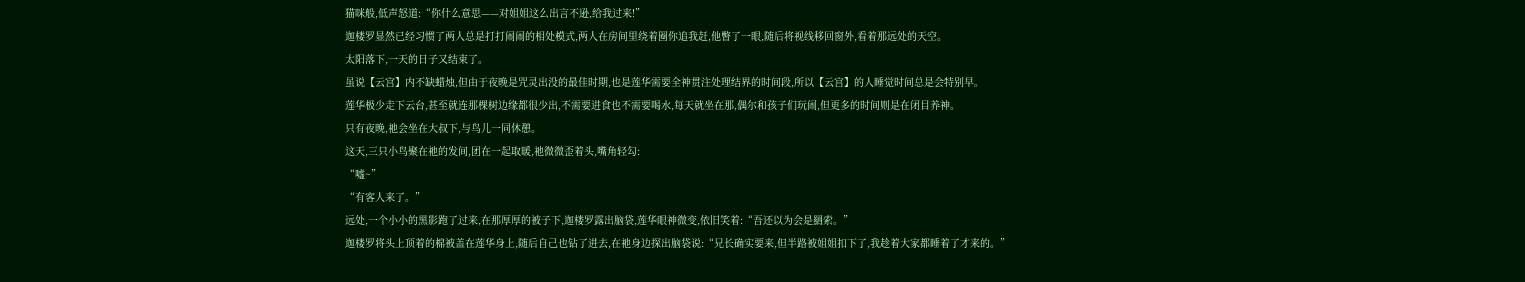猫咪般,低声怒道:“你什么意思——对姐姐这么出言不逊,给我过来!”
迦楼罗显然已经习惯了两人总是打打闹闹的相处模式,两人在房间里绕着圈你追我赶,他瞥了一眼,随后将视线移回窗外,看着那远处的天空。
太阳落下,一天的日子又结束了。
虽说【云宫】内不缺蜡烛,但由于夜晚是咒灵出没的最佳时期,也是莲华需要全神贯注处理结界的时间段,所以【云宫】的人睡觉时间总是会特别早。
莲华极少走下云台,甚至就连那棵树边缘都很少出,不需要进食也不需要喝水,每天就坐在那,偶尔和孩子们玩闹,但更多的时间则是在闭目养神。
只有夜晚,祂会坐在大叔下,与鸟儿一同休憩。
这天,三只小鸟聚在祂的发间,团在一起取暖,祂微微歪着头,嘴角轻勾:
“嘘~”
“有客人来了。”
远处,一个小小的黑影跑了过来,在那厚厚的被子下,迦楼罗露出脑袋,莲华眼神微变,依旧笑着:“吾还以为会是羂索。”
迦楼罗将头上顶着的棉被盖在莲华身上,随后自己也钻了进去,在祂身边探出脑袋说:“兄长确实要来,但半路被姐姐扣下了,我趁着大家都睡着了才来的。”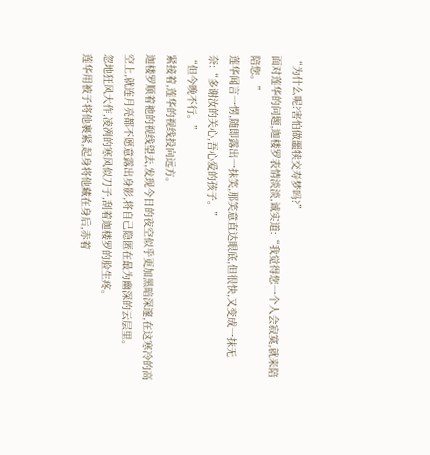“为什么呢?害怕做噩犊交寿梦吗?”
面对莲华的问题,迦楼罗表情淡淡,诚实道:“我觉得您一个人会寂寞,就来陪陪您。”
莲华闻言一愣,随即露出一抹笑,那笑意直达眼底,但很快,又变成一抹无奈:“多谢汝的关心,吾心爱的孩子。”
“但今晚不行。”
紧接着,莲华的视线投向远方。
迦楼罗顺着祂的视线望去,发现今日的夜空似乎更加黑暗深邃,在这寒冷的高空上,就连月亮都不愿意露出身影,将自己隐匿在最为幽深的云层里。
忽地狂风大作,凌冽的寒风似刀子,刮着迦楼罗的脸生疼。
莲华用被子将他裹紧,起身将他藏在身后,赤着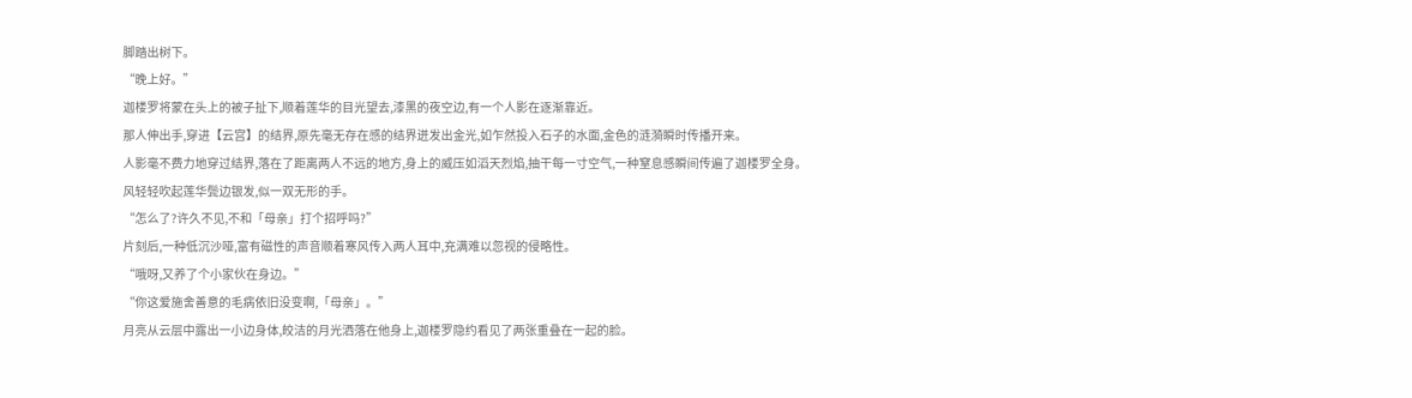脚踏出树下。
“晚上好。”
迦楼罗将蒙在头上的被子扯下,顺着莲华的目光望去,漆黑的夜空边,有一个人影在逐渐靠近。
那人伸出手,穿进【云宫】的结界,原先毫无存在感的结界迸发出金光,如乍然投入石子的水面,金色的涟漪瞬时传播开来。
人影毫不费力地穿过结界,落在了距离两人不远的地方,身上的威压如滔天烈焰,抽干每一寸空气,一种窒息感瞬间传遍了迦楼罗全身。
风轻轻吹起莲华鬓边银发,似一双无形的手。
“怎么了?许久不见,不和「母亲」打个招呼吗?”
片刻后,一种低沉沙哑,富有磁性的声音顺着寒风传入两人耳中,充满难以忽视的侵略性。
“哦呀,又养了个小家伙在身边。”
“你这爱施舍善意的毛病依旧没变啊,「母亲」。”
月亮从云层中露出一小边身体,皎洁的月光洒落在他身上,迦楼罗隐约看见了两张重叠在一起的脸。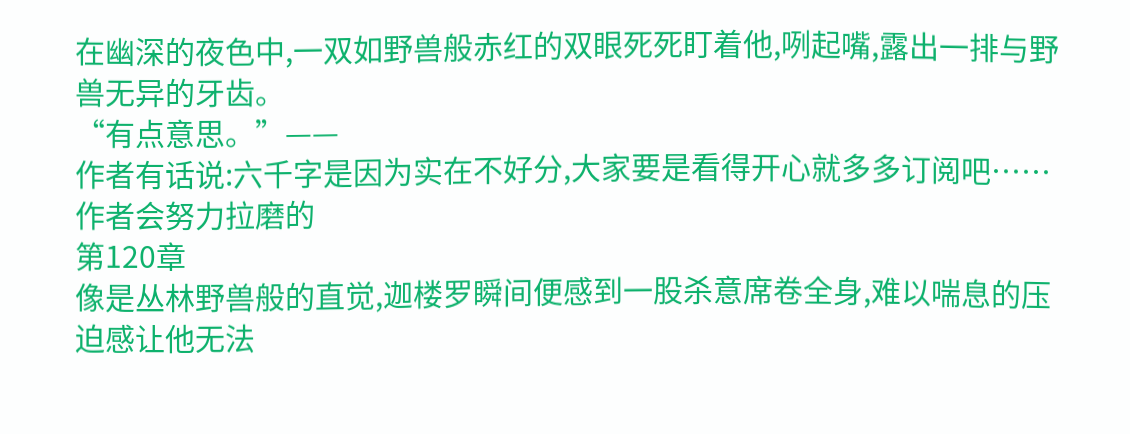在幽深的夜色中,一双如野兽般赤红的双眼死死盯着他,咧起嘴,露出一排与野兽无异的牙齿。
“有点意思。”——
作者有话说:六千字是因为实在不好分,大家要是看得开心就多多订阅吧……作者会努力拉磨的
第120章
像是丛林野兽般的直觉,迦楼罗瞬间便感到一股杀意席卷全身,难以喘息的压迫感让他无法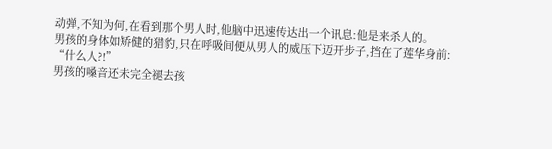动弹,不知为何,在看到那个男人时,他脑中迅速传达出一个讯息:他是来杀人的。
男孩的身体如矫健的猎豹,只在呼吸间便从男人的威压下迈开步子,挡在了莲华身前:
“什么人?!”
男孩的嗓音还未完全褪去孩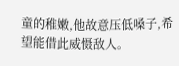童的稚嫩,他故意压低嗓子,希望能借此威慑敌人。